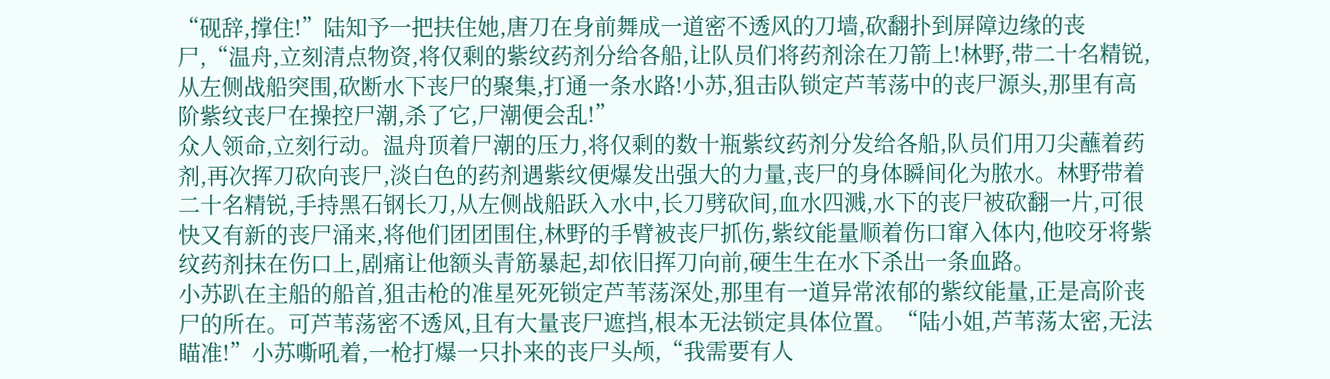“砚辞,撑住!”陆知予一把扶住她,唐刀在身前舞成一道密不透风的刀墙,砍翻扑到屏障边缘的丧尸,“温舟,立刻清点物资,将仅剩的紫纹药剂分给各船,让队员们将药剂涂在刀箭上!林野,带二十名精锐,从左侧战船突围,砍断水下丧尸的聚集,打通一条水路!小苏,狙击队锁定芦苇荡中的丧尸源头,那里有高阶紫纹丧尸在操控尸潮,杀了它,尸潮便会乱!”
众人领命,立刻行动。温舟顶着尸潮的压力,将仅剩的数十瓶紫纹药剂分发给各船,队员们用刀尖蘸着药剂,再次挥刀砍向丧尸,淡白色的药剂遇紫纹便爆发出强大的力量,丧尸的身体瞬间化为脓水。林野带着二十名精锐,手持黑石钢长刀,从左侧战船跃入水中,长刀劈砍间,血水四溅,水下的丧尸被砍翻一片,可很快又有新的丧尸涌来,将他们团团围住,林野的手臂被丧尸抓伤,紫纹能量顺着伤口窜入体内,他咬牙将紫纹药剂抹在伤口上,剧痛让他额头青筋暴起,却依旧挥刀向前,硬生生在水下杀出一条血路。
小苏趴在主船的船首,狙击枪的准星死死锁定芦苇荡深处,那里有一道异常浓郁的紫纹能量,正是高阶丧尸的所在。可芦苇荡密不透风,且有大量丧尸遮挡,根本无法锁定具体位置。“陆小姐,芦苇荡太密,无法瞄准!”小苏嘶吼着,一枪打爆一只扑来的丧尸头颅,“我需要有人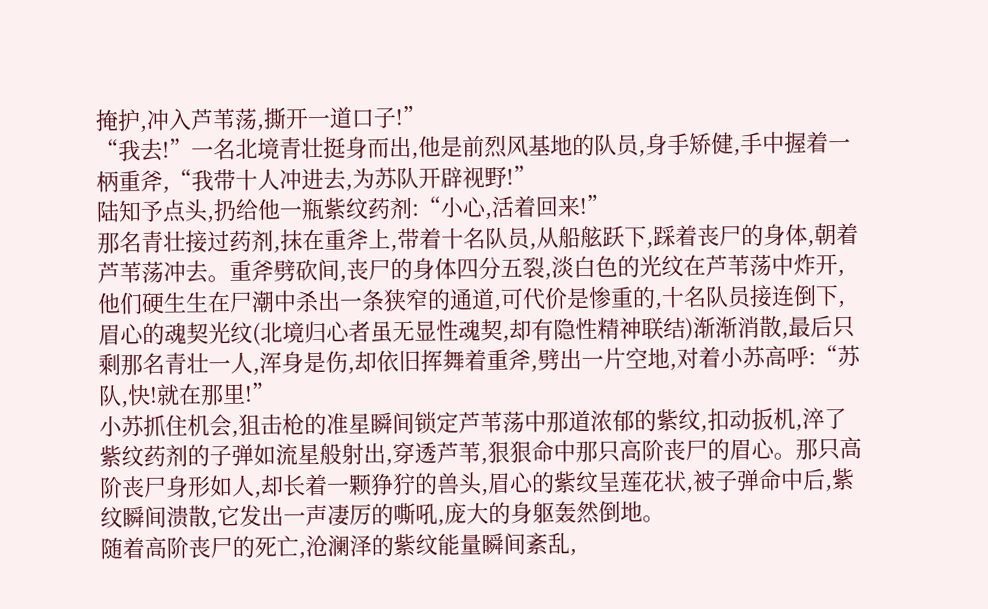掩护,冲入芦苇荡,撕开一道口子!”
“我去!”一名北境青壮挺身而出,他是前烈风基地的队员,身手矫健,手中握着一柄重斧,“我带十人冲进去,为苏队开辟视野!”
陆知予点头,扔给他一瓶紫纹药剂:“小心,活着回来!”
那名青壮接过药剂,抹在重斧上,带着十名队员,从船舷跃下,踩着丧尸的身体,朝着芦苇荡冲去。重斧劈砍间,丧尸的身体四分五裂,淡白色的光纹在芦苇荡中炸开,他们硬生生在尸潮中杀出一条狭窄的通道,可代价是惨重的,十名队员接连倒下,眉心的魂契光纹(北境归心者虽无显性魂契,却有隐性精神联结)渐渐消散,最后只剩那名青壮一人,浑身是伤,却依旧挥舞着重斧,劈出一片空地,对着小苏高呼:“苏队,快!就在那里!”
小苏抓住机会,狙击枪的准星瞬间锁定芦苇荡中那道浓郁的紫纹,扣动扳机,淬了紫纹药剂的子弹如流星般射出,穿透芦苇,狠狠命中那只高阶丧尸的眉心。那只高阶丧尸身形如人,却长着一颗狰狞的兽头,眉心的紫纹呈莲花状,被子弹命中后,紫纹瞬间溃散,它发出一声凄厉的嘶吼,庞大的身躯轰然倒地。
随着高阶丧尸的死亡,沧澜泽的紫纹能量瞬间紊乱,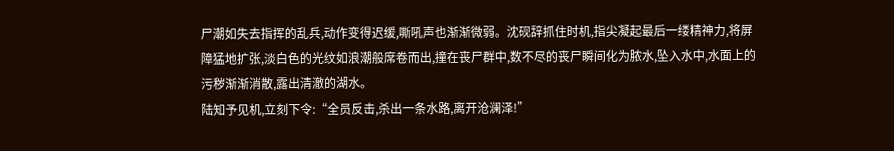尸潮如失去指挥的乱兵,动作变得迟缓,嘶吼声也渐渐微弱。沈砚辞抓住时机,指尖凝起最后一缕精神力,将屏障猛地扩张,淡白色的光纹如浪潮般席卷而出,撞在丧尸群中,数不尽的丧尸瞬间化为脓水,坠入水中,水面上的污秽渐渐消散,露出清澈的湖水。
陆知予见机,立刻下令:“全员反击,杀出一条水路,离开沧澜泽!”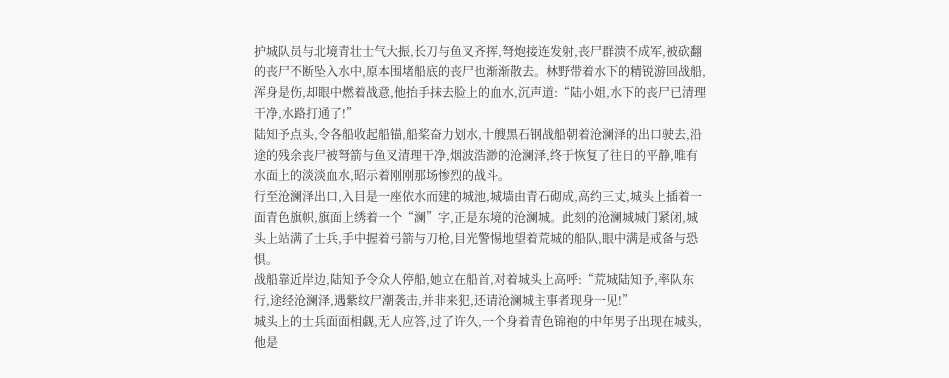护城队员与北境青壮士气大振,长刀与鱼叉齐挥,弩炮接连发射,丧尸群溃不成军,被砍翻的丧尸不断坠入水中,原本围堵船底的丧尸也渐渐散去。林野带着水下的精锐游回战船,浑身是伤,却眼中燃着战意,他抬手抹去脸上的血水,沉声道:“陆小姐,水下的丧尸已清理干净,水路打通了!”
陆知予点头,令各船收起船锚,船桨奋力划水,十艘黑石钢战船朝着沧澜泽的出口驶去,沿途的残余丧尸被弩箭与鱼叉清理干净,烟波浩渺的沧澜泽,终于恢复了往日的平静,唯有水面上的淡淡血水,昭示着刚刚那场惨烈的战斗。
行至沧澜泽出口,入目是一座依水而建的城池,城墙由青石砌成,高约三丈,城头上插着一面青色旗帜,旗面上绣着一个“澜”字,正是东境的沧澜城。此刻的沧澜城城门紧闭,城头上站满了士兵,手中握着弓箭与刀枪,目光警惕地望着荒城的船队,眼中满是戒备与恐惧。
战船靠近岸边,陆知予令众人停船,她立在船首,对着城头上高呼:“荒城陆知予,率队东行,途经沧澜泽,遇紫纹尸潮袭击,并非来犯,还请沧澜城主事者现身一见!”
城头上的士兵面面相觑,无人应答,过了许久,一个身着青色锦袍的中年男子出现在城头,他是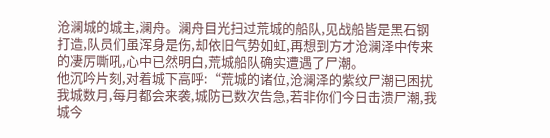沧澜城的城主,澜舟。澜舟目光扫过荒城的船队,见战船皆是黑石钢打造,队员们虽浑身是伤,却依旧气势如虹,再想到方才沧澜泽中传来的凄厉嘶吼,心中已然明白,荒城船队确实遭遇了尸潮。
他沉吟片刻,对着城下高呼:“荒城的诸位,沧澜泽的紫纹尸潮已困扰我城数月,每月都会来袭,城防已数次告急,若非你们今日击溃尸潮,我城今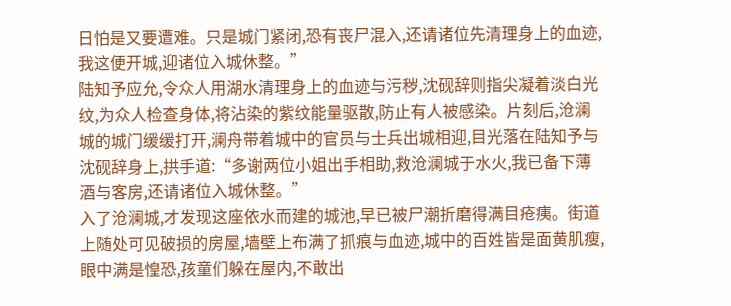日怕是又要遭难。只是城门紧闭,恐有丧尸混入,还请诸位先清理身上的血迹,我这便开城,迎诸位入城休整。”
陆知予应允,令众人用湖水清理身上的血迹与污秽,沈砚辞则指尖凝着淡白光纹,为众人检查身体,将沾染的紫纹能量驱散,防止有人被感染。片刻后,沧澜城的城门缓缓打开,澜舟带着城中的官员与士兵出城相迎,目光落在陆知予与沈砚辞身上,拱手道:“多谢两位小姐出手相助,救沧澜城于水火,我已备下薄酒与客房,还请诸位入城休整。”
入了沧澜城,才发现这座依水而建的城池,早已被尸潮折磨得满目疮痍。街道上随处可见破损的房屋,墙壁上布满了抓痕与血迹,城中的百姓皆是面黄肌瘦,眼中满是惶恐,孩童们躲在屋内,不敢出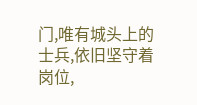门,唯有城头上的士兵,依旧坚守着岗位,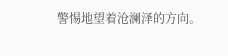警惕地望着沧澜泽的方向。